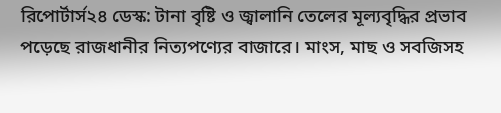রিপোর্টার্স২৪ ডেস্ক: টানা বৃষ্টি ও জ্বালানি তেলের মূল্যবৃদ্ধির প্রভাব পড়েছে রাজধানীর নিত্যপণ্যের বাজারে। মাংস, মাছ ও সবজিসহ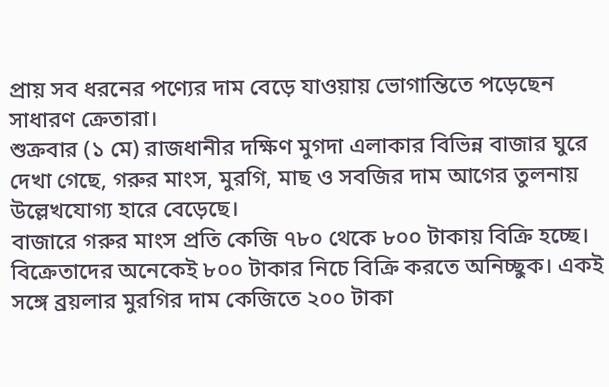প্রায় সব ধরনের পণ্যের দাম বেড়ে যাওয়ায় ভোগান্তিতে পড়েছেন সাধারণ ক্রেতারা।
শুক্রবার (১ মে) রাজধানীর দক্ষিণ মুগদা এলাকার বিভিন্ন বাজার ঘুরে দেখা গেছে, গরুর মাংস, মুরগি, মাছ ও সবজির দাম আগের তুলনায় উল্লেখযোগ্য হারে বেড়েছে।
বাজারে গরুর মাংস প্রতি কেজি ৭৮০ থেকে ৮০০ টাকায় বিক্রি হচ্ছে। বিক্রেতাদের অনেকেই ৮০০ টাকার নিচে বিক্রি করতে অনিচ্ছুক। একই সঙ্গে ব্রয়লার মুরগির দাম কেজিতে ২০০ টাকা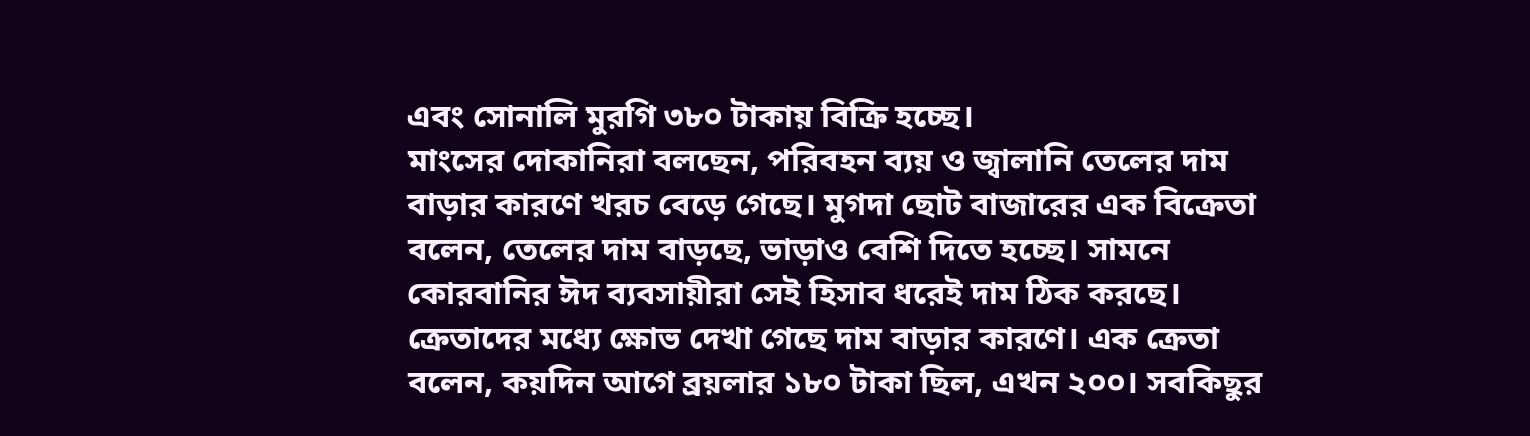এবং সোনালি মুরগি ৩৮০ টাকায় বিক্রি হচ্ছে।
মাংসের দোকানিরা বলছেন, পরিবহন ব্যয় ও জ্বালানি তেলের দাম বাড়ার কারণে খরচ বেড়ে গেছে। মুগদা ছোট বাজারের এক বিক্রেতা বলেন, তেলের দাম বাড়ছে, ভাড়াও বেশি দিতে হচ্ছে। সামনে কোরবানির ঈদ ব্যবসায়ীরা সেই হিসাব ধরেই দাম ঠিক করছে।
ক্রেতাদের মধ্যে ক্ষোভ দেখা গেছে দাম বাড়ার কারণে। এক ক্রেতা বলেন, কয়দিন আগে ব্রয়লার ১৮০ টাকা ছিল, এখন ২০০। সবকিছুর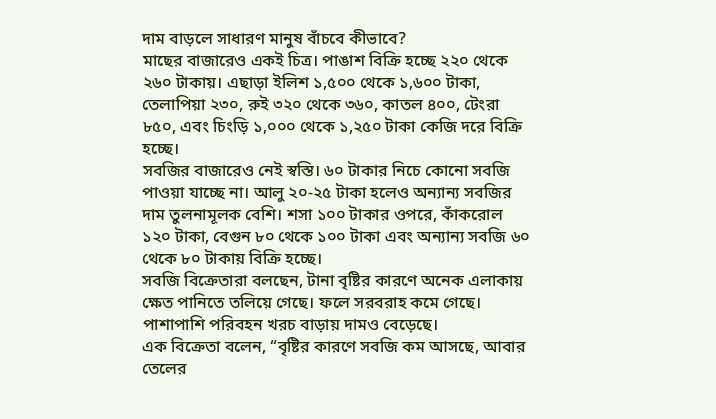দাম বাড়লে সাধারণ মানুষ বাঁচবে কীভাবে?
মাছের বাজারেও একই চিত্র। পাঙাশ বিক্রি হচ্ছে ২২০ থেকে ২৬০ টাকায়। এছাড়া ইলিশ ১,৫০০ থেকে ১,৬০০ টাকা, তেলাপিয়া ২৩০, রুই ৩২০ থেকে ৩৬০, কাতল ৪০০, টেংরা ৮৫০, এবং চিংড়ি ১,০০০ থেকে ১,২৫০ টাকা কেজি দরে বিক্রি হচ্ছে।
সবজির বাজারেও নেই স্বস্তি। ৬০ টাকার নিচে কোনো সবজি পাওয়া যাচ্ছে না। আলু ২০-২৫ টাকা হলেও অন্যান্য সবজির দাম তুলনামূলক বেশি। শসা ১০০ টাকার ওপরে, কাঁকরোল ১২০ টাকা, বেগুন ৮০ থেকে ১০০ টাকা এবং অন্যান্য সবজি ৬০ থেকে ৮০ টাকায় বিক্রি হচ্ছে।
সবজি বিক্রেতারা বলছেন, টানা বৃষ্টির কারণে অনেক এলাকায় ক্ষেত পানিতে তলিয়ে গেছে। ফলে সরবরাহ কমে গেছে। পাশাপাশি পরিবহন খরচ বাড়ায় দামও বেড়েছে।
এক বিক্রেতা বলেন, “বৃষ্টির কারণে সবজি কম আসছে, আবার তেলের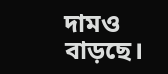দামও বাড়ছে।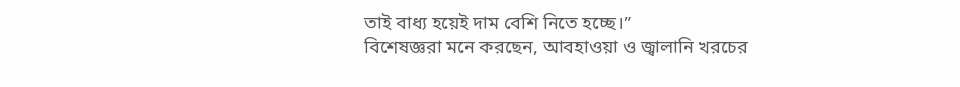তাই বাধ্য হয়েই দাম বেশি নিতে হচ্ছে।”
বিশেষজ্ঞরা মনে করছেন, আবহাওয়া ও জ্বালানি খরচের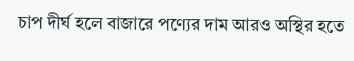চাপ দীর্ঘ হলে বাজারে পণ্যের দাম আরও অস্থির হতে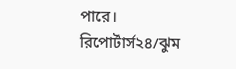পারে।
রিপোর্টার্স২৪/ঝুম